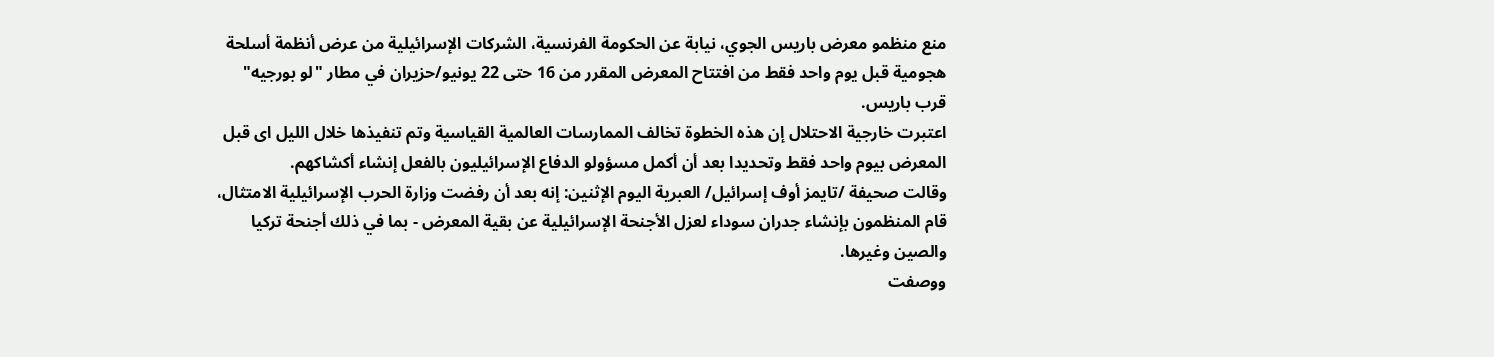منع منظمو معرض باريس الجوي، نيابة عن الحكومة الفرنسية، الشركات الإسرائيلية من عرض أنظمة أسلحة هجومية قبل يوم واحد فقط من افتتاح المعرض المقرر من 16 حتى 22 يونيو/حزيران في مطار "لو بورجيه" قرب باريس.
اعتبرت خارجية الاحتلال إن هذه الخطوة تخالف الممارسات العالمية القياسية وتم تنفيذها خلال الليل اى قبل المعرض بيوم واحد فقط وتحديدا بعد أن أكمل مسؤولو الدفاع الإسرائيليون بالفعل إنشاء أكشاكهم.
وقالت صحيفة /تايمز أوف إسرائيل/ العبرية اليوم الإثنين: إنه بعد أن رفضت وزارة الحرب الإسرائيلية الامتثال، قام المنظمون بإنشاء جدران سوداء لعزل الأجنحة الإسرائيلية عن بقية المعرض - بما في ذلك أجنحة تركيا والصين وغيرها.
ووصفت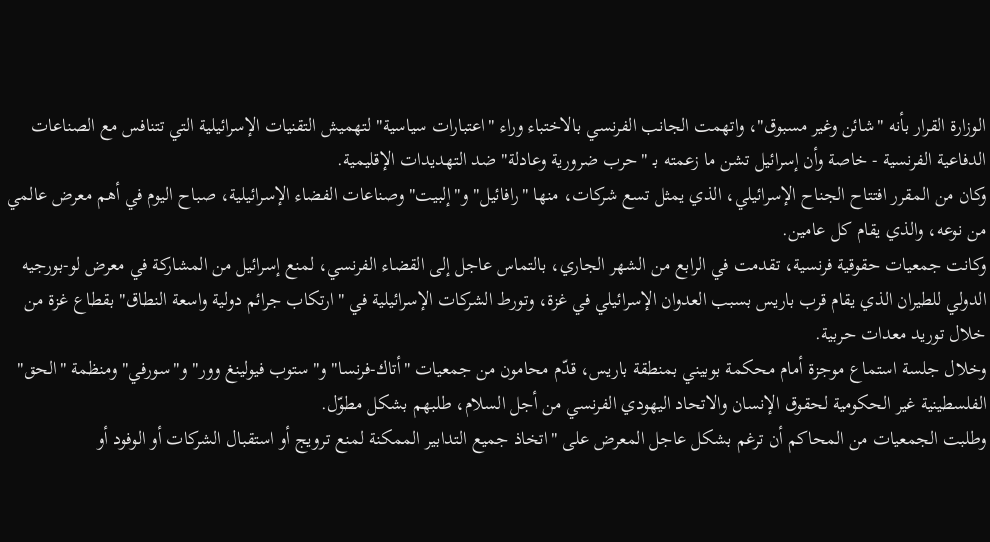الوزارة القرار بأنه "شائن وغير مسبوق"، واتهمت الجانب الفرنسي بالاختباء وراء "اعتبارات سياسية" لتهميش التقنيات الإسرائيلية التي تتنافس مع الصناعات الدفاعية الفرنسية - خاصة وأن إسرائيل تشن ما زعمته بـ "حرب ضرورية وعادلة" ضد التهديدات الإقليمية.
وكان من المقرر افتتاح الجناح الإسرائيلي، الذي يمثل تسع شركات، منها "رافائيل" و"إلبيت" وصناعات الفضاء الإسرائيلية، صباح اليوم في أهم معرض عالمي من نوعه، والذي يقام كل عامين.
وكانت جمعيات حقوقية فرنسية، تقدمت في الرابع من الشهر الجاري، بالتماس عاجل إلى القضاء الفرنسي، لمنع إسرائيل من المشاركة في معرض لو-بورجيه الدولي للطيران الذي يقام قرب باريس بسبب العدوان الإسرائيلي في غزة، وتورط الشركات الإسرائيلية في "ارتكاب جرائم دولية واسعة النطاق" بقطاع غزة من خلال توريد معدات حربية.
وخلال جلسة استماع موجزة أمام محكمة بوبيني بمنطقة باريس، قدّم محامون من جمعيات "أتاك-فرنسا" و"ستوب فيولينغ وور" و"سورفي" ومنظمة "الحق" الفلسطينية غير الحكومية لحقوق الإنسان والاتحاد اليهودي الفرنسي من أجل السلام، طلبهم بشكل مطوّل.
وطلبت الجمعيات من المحاكم أن ترغم بشكل عاجل المعرض على "اتخاذ جميع التدابير الممكنة لمنع ترويج أو استقبال الشركات أو الوفود أو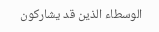الوسطاء الذين قد يشاركون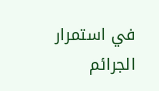في استمرار الجرائم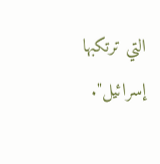التي ترتكبها إسرائيل".